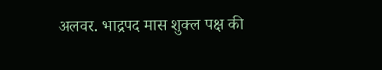अलवर. भाद्रपद मास शुक्ल पक्ष की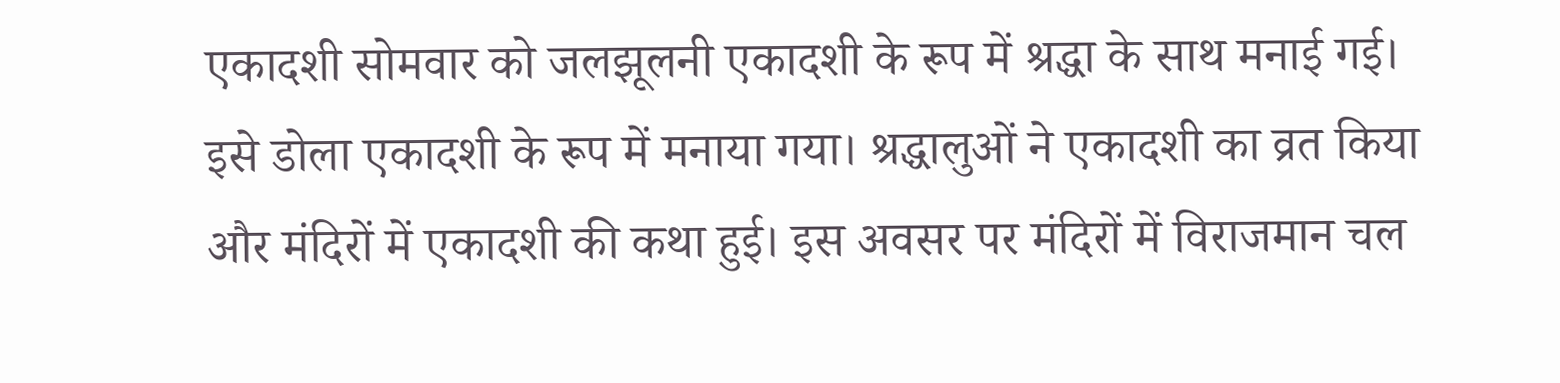एकादशी सोमवार को जलझूलनी एकादशी के रूप में श्रद्धा के साथ मनाई गई। इसे डोला एकादशी के रूप में मनाया गया। श्रद्धालुओं ने एकादशी का व्रत किया और मंदिरों में एकादशी की कथा हुई। इस अवसर पर मंदिरों में विराजमान चल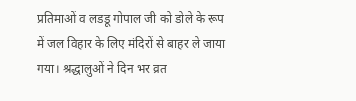प्रतिमाओं व लडडू गोपाल जी को डोले के रूप में जल विहार के लिए मंदिरों से बाहर ले जाया गया। श्रद्धालुओं ने दिन भर व्रत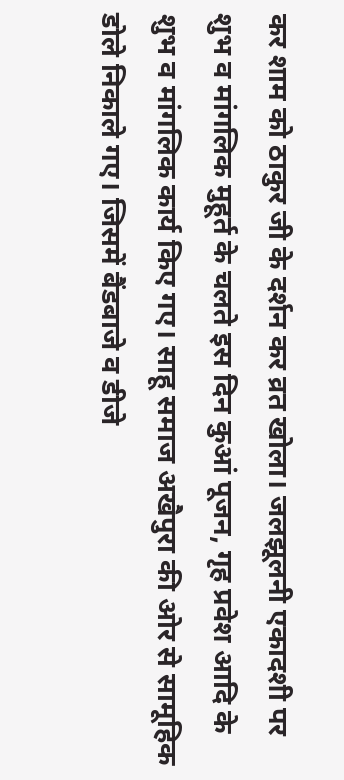कर शाम को ठाकुर जी के दर्शन कर व्रत खोला। जलझूलनी एकादशी पर शुभ व मांगलिक मुहूर्त के चलते इस दिन कुआं पूजन, गृह प्रवेश आदि के शुभ व मांगलिक कार्य किए गए। साहू समाज अखैपुरा की ओर से सामूहिक डोले निकाले गए। जिसमें बैंडबाजे व डीजे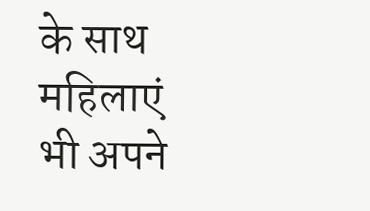के साथ महिलाएं भी अपने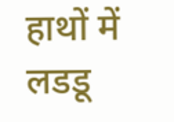हाथों में लडडू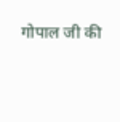गोपाल जी की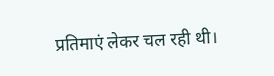प्रतिमाएं लेकर चल रही थी।